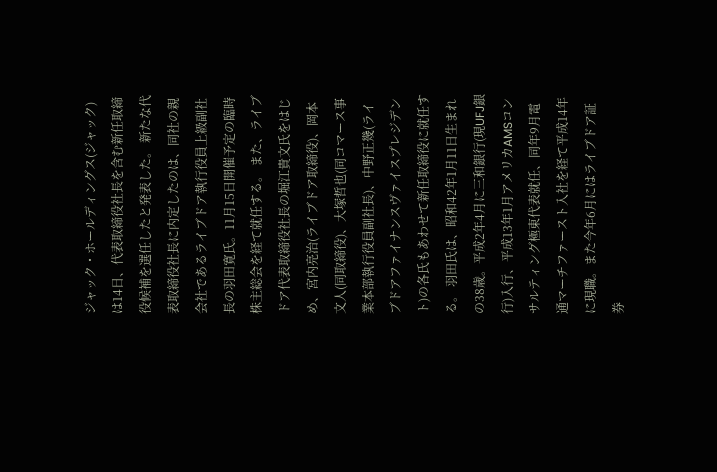ジャック・ホールディングス(ジャック)は14日、代表取締役社長を含む新任取締役候補を選任したと発表した。 新たな代表取締役社長に内定したのは、同社の親会社であるライブドア執行役員上級副社長の羽田寛氏。11月15日開催予定の臨時株主総会を経て就任する。 また、ライブドア代表取締役社長の堀江貴文氏をはじめ、宮内亮治(ライブドア取締役)、岡本文人(同取締役)、大塚哲也(同コマース事業本部執行役員副社長)、中野正幾(ライブドアファイナンスヴァイスプレジデント)の各氏もあわせて新任取締役に就任する。 羽田氏は、昭和42年1月11日生まれの38歳。平成2年4月に三和銀行(現UFJ銀行)入行、平成13年1月アメリカAMSコンサルティング極東代表就任、同年9月電通マーチファースト入社を経て平成14年に現職。また今年6月にはライブドア証券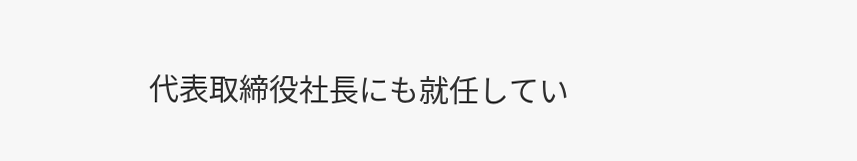代表取締役社長にも就任してい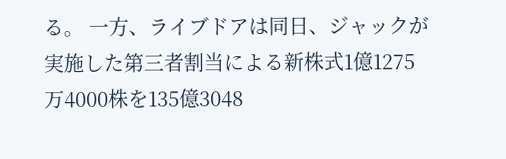る。 一方、ライブドアは同日、ジャックが実施した第三者割当による新株式1億1275万4000株を135億3048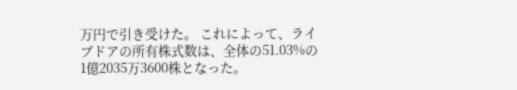万円で引き受けた。 これによって、ライブドアの所有株式数は、全体の51.03%の1億2035万3600株となった。